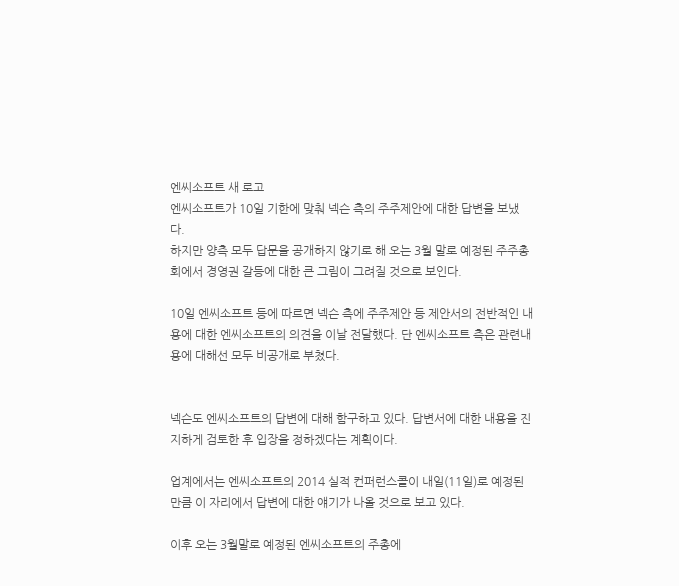엔씨소프트 새 로고
엔씨소프트가 10일 기한에 맞춰 넥슨 측의 주주제안에 대한 답변을 보냈다.
하지만 양측 모두 답문을 공개하지 않기로 해 오는 3월 말로 예정된 주주총회에서 경영권 갈등에 대한 큰 그림이 그려질 것으로 보인다.

10일 엔씨소프트 등에 따르면 넥슨 측에 주주제안 등 제안서의 전반적인 내용에 대한 엔씨소프트의 의견을 이날 전달했다. 단 엔씨소프트 측은 관련내용에 대해선 모두 비공개로 부쳤다.


넥슨도 엔씨소프트의 답변에 대해 함구하고 있다. 답변서에 대한 내용을 진지하게 검토한 후 입장을 정하겠다는 계획이다.

업계에서는 엔씨소프트의 2014 실적 컨퍼런스콜이 내일(11일)로 예정된 만큼 이 자리에서 답변에 대한 얘기가 나올 것으로 보고 있다.

이후 오는 3월말로 예정된 엔씨소프트의 주총에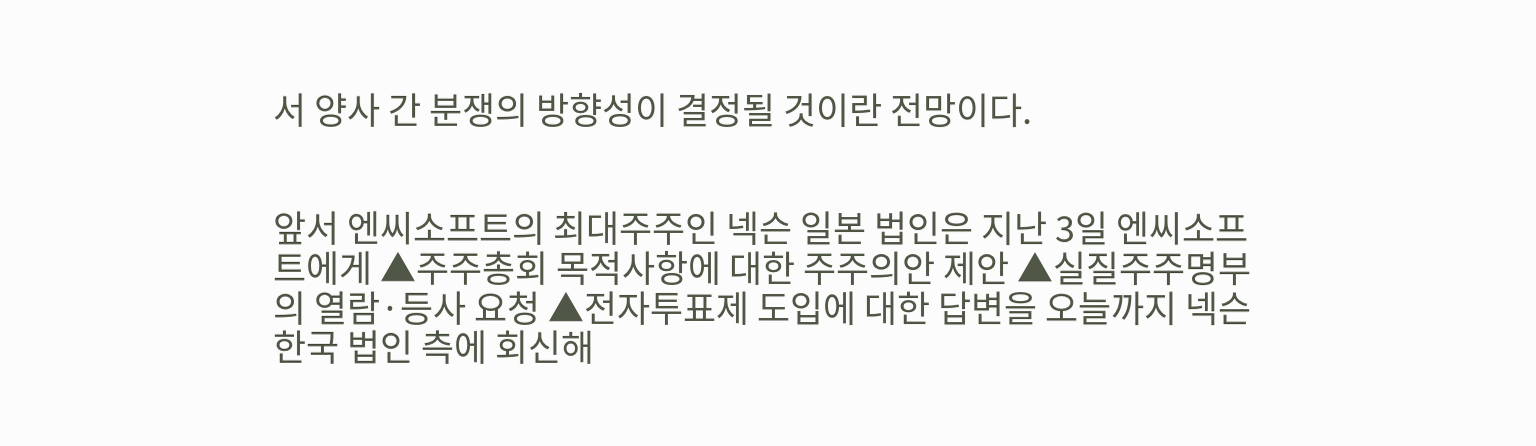서 양사 간 분쟁의 방향성이 결정될 것이란 전망이다.


앞서 엔씨소프트의 최대주주인 넥슨 일본 법인은 지난 3일 엔씨소프트에게 ▲주주총회 목적사항에 대한 주주의안 제안 ▲실질주주명부의 열람·등사 요청 ▲전자투표제 도입에 대한 답변을 오늘까지 넥슨 한국 법인 측에 회신해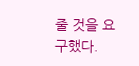줄 것을 요구했다.